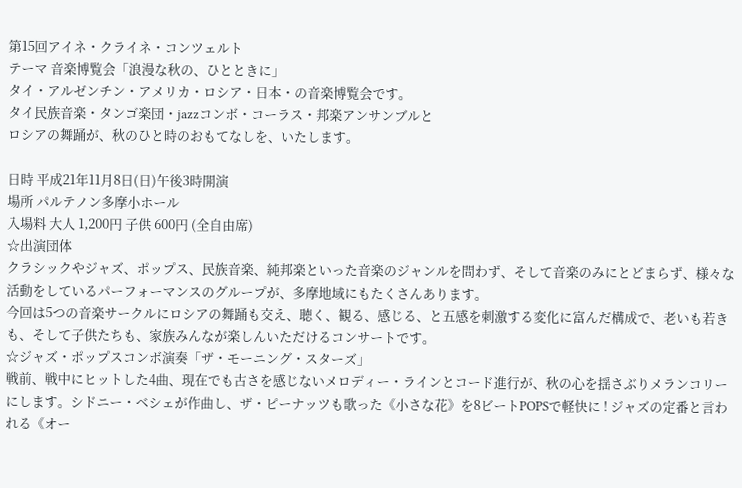第15回アイネ・クライネ・コンツェルト
テーマ 音楽博覧会「浪漫な秋の、ひとときに」
タイ・アルゼンチン・アメリカ・ロシア・日本・の音楽博覧会です。
タイ民族音楽・タンゴ楽団・jazzコンボ・コーラス・邦楽アンサンブルと
ロシアの舞踊が、秋のひと時のおもてなしを、いたします。

日時 平成21年11月8日(日)午後3時開演
場所 パルテノン多摩小ホール
入場料 大人 1,200円 子供 600円 (全自由席)
☆出演団体
クラシックやジャズ、ポップス、民族音楽、純邦楽といった音楽のジャンルを問わず、そして音楽のみにとどまらず、様々な活動をしているパーフォーマンスのグループが、多摩地域にもたくさんあります。
今回は5つの音楽サークルにロシアの舞踊も交え、聴く、観る、感じる、と五感を刺激する変化に富んだ構成で、老いも若きも、そして子供たちも、家族みんなが楽しんいただけるコンサートです。
☆ジャズ・ポップスコンボ演奏「ザ・モーニング・スターズ」
戦前、戦中にヒットした4曲、現在でも古さを感じないメロディー・ラインとコード進行が、秋の心を揺さぶりメランコリーにします。シドニー・ベシェが作曲し、ザ・ピーナッツも歌った《小さな花》を8ビートPOPSで軽快に ! ジャズの定番と言われる《オー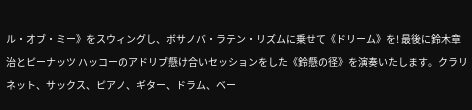ル・オブ・ミー》をスウィングし、ボサノバ・ラテン・リズムに乗せて《ドリーム》を! 最後に鈴木章治とピーナッツ ハッコーのアドリブ懸け合いセッションをした《鈴懸の径》を演奏いたします。クラリネット、サックス、ピアノ、ギター、ドラム、ベー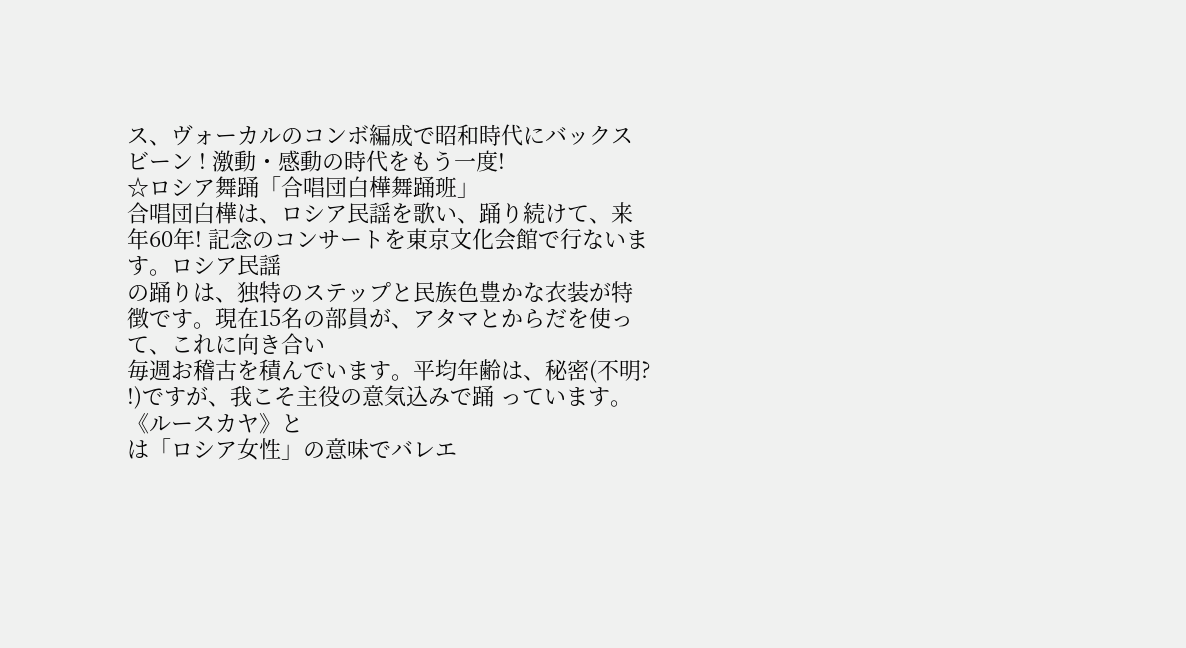ス、ヴォーカルのコンボ編成で昭和時代にバックスビーン ! 激動・感動の時代をもう一度!
☆ロシア舞踊「合唱団白樺舞踊班」
合唱団白樺は、ロシア民謡を歌い、踊り続けて、来年60年! 記念のコンサートを東京文化会館で行ないます。ロシア民謡
の踊りは、独特のステップと民族色豊かな衣装が特徴です。現在15名の部員が、アタマとからだを使って、これに向き合い
毎週お稽古を積んでいます。平均年齢は、秘密(不明? !)ですが、我こそ主役の意気込みで踊 っています。《ルースカヤ》と
は「ロシア女性」の意味でバレエ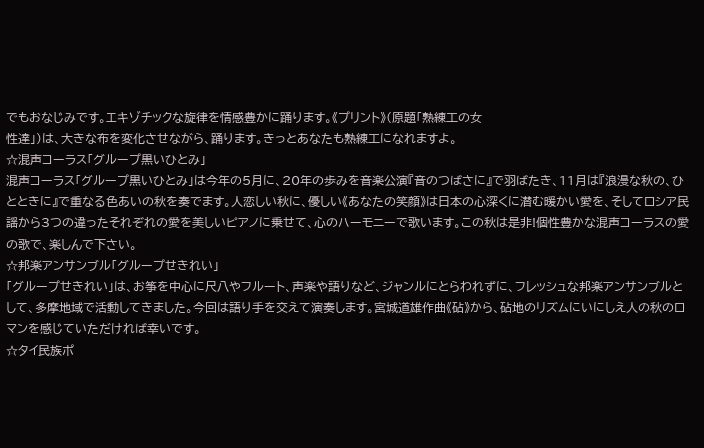でもおなじみです。エキゾチックな旋律を情感豊かに踊ります。《プリント》(原題「熟練工の女
性達」)は、大きな布を変化させながら、踊ります。きっとあなたも熟練工になれますよ。
☆混声コーラス「グループ黒いひとみ」
混声コーラス「グループ黒いひとみ」は今年の5月に、20年の歩みを音楽公演『音のつばさに』で羽ばたき、11月は『浪漫な秋の、ひとときに』で重なる色あいの秋を奏でます。人恋しい秋に、優しい《あなたの笑顔》は日本の心深くに潜む暖かい愛を、そしてロシア民謡から3つの違ったそれぞれの愛を美しいピアノに乗せて、心のハーモニーで歌います。この秋は是非!個性豊かな混声コーラスの愛の歌で、楽しんで下さい。
☆邦楽アンサンブル「グループせきれい」
「グループせきれい」は、お筝を中心に尺八やフルート、声楽や語りなど、ジャンルにとらわれずに、フレッシュな邦楽アンサンブルとして、多摩地域で活動してきました。今回は語り手を交えて演奏します。宮城道雄作曲《砧》から、砧地のリズムにいにしえ人の秋のロマンを感じていただければ幸いです。
☆タイ民族ポ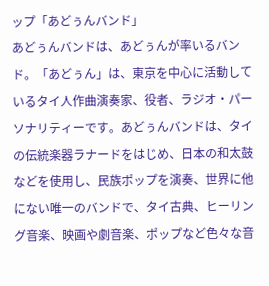ップ「あどぅんバンド」
あどぅんバンドは、あどぅんが率いるバンド。「あどぅん」は、東京を中心に活動しているタイ人作曲演奏家、役者、ラジオ・パーソナリティーです。あどぅんバンドは、タイの伝統楽器ラナードをはじめ、日本の和太鼓などを使用し、民族ポップを演奏、世界に他にない唯一のバンドで、タイ古典、ヒーリング音楽、映画や劇音楽、ポップなど色々な音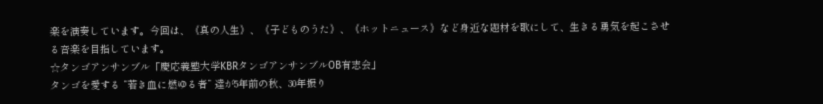楽を演奏しています。今回は、《真の人生》、《子どものうた》、《ホットニュース》など身近な題材を歌にして、生きる勇気を起こさせる音楽を目指しています。
☆タンゴアンサンブル「慶応義塾大学KBRタンゴアンサンブルOB有志会」
タンゴを愛する ”若き血に燃ゆる者” 達が5年前の秋、30年振り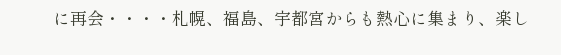に再会・・・・札幌、福島、宇都宮からも熱心に集まり、楽し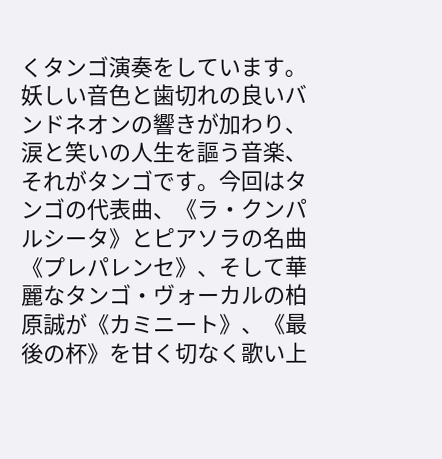くタンゴ演奏をしています。妖しい音色と歯切れの良いバンドネオンの響きが加わり、涙と笑いの人生を謳う音楽、それがタンゴです。今回はタンゴの代表曲、《ラ・クンパルシータ》とピアソラの名曲《プレパレンセ》、そして華麗なタンゴ・ヴォーカルの柏原誠が《カミニート》、《最後の杯》を甘く切なく歌い上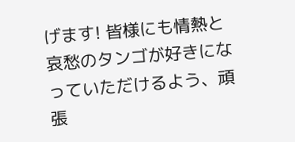げます! 皆様にも情熱と哀愁のタンゴが好きになっていただけるよう、頑張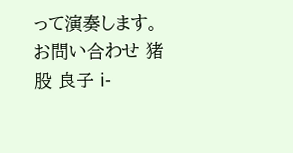って演奏します。
お問い合わせ 猪股 良子 i-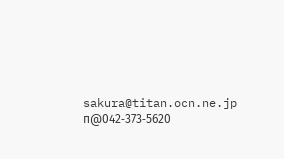sakura@titan.ocn.ne.jp п@042‐373‐5620